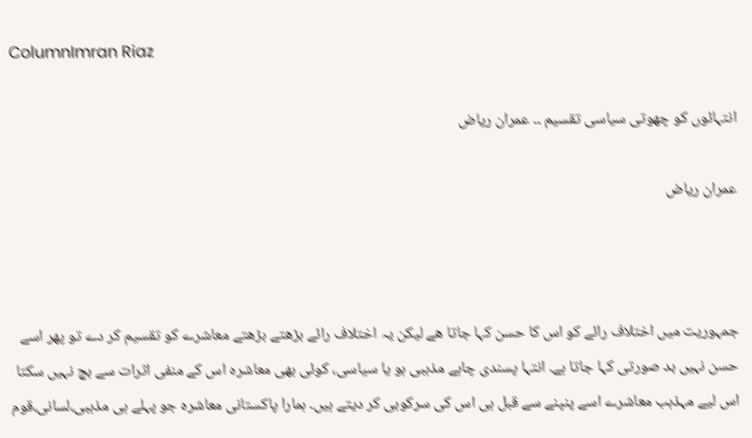ColumnImran Riaz

انتہائوں کو چھوتی سیاسی تقسیم ۔۔ عمران ریاض

عمران ریاض



جمہوریت میں اختلاف رائے کو اس کا حسن کہا جاتا ھے لیکن یہ اختلاف رائے بڑھتے بڑھتے معاشرے کو تقسیم کر دے تو پھر اسے حسن نہیں بد صورتی کہا جاتا ہے۔ انتہا پسندی چاہے مذہبی ہو یا سیاسی، کوئی بھی معاشرہ اس کے منفی اثرات سے بچ نہیں سکتا اس لیے مہذہب معاشرے اسے پنپنے سے قبل ہی اس کی سرکوبی کر دیتے ہیں۔ ہمارا پاکستانی معاشرہ جو پہلے ہی مذہبی،لسانی،قوم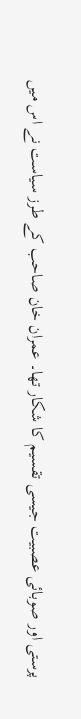پرستی اور صوبائی عصبیت جیسی تقسیم کا شکار تھا۔ عمران خان صاحب کے طرز سیاست نے اس میں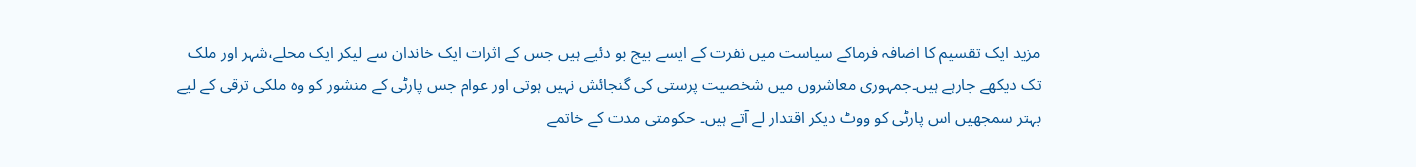مزید ایک تقسیم کا اضافہ فرماکے سیاست میں نفرت کے ایسے بیج بو دئیے ہیں جس کے اثرات ایک خاندان سے لیکر ایک محلے،شہر اور ملک تک دیکھے جارہے ہیں۔جمہوری معاشروں میں شخصیت پرستی کی گنجائش نہیں ہوتی اور عوام جس پارٹی کے منشور کو وہ ملکی ترقی کے لیے بہتر سمجھیں اس پارٹی کو ووٹ دیکر اقتدار لے آتے ہیں۔ حکومتی مدت کے خاتمے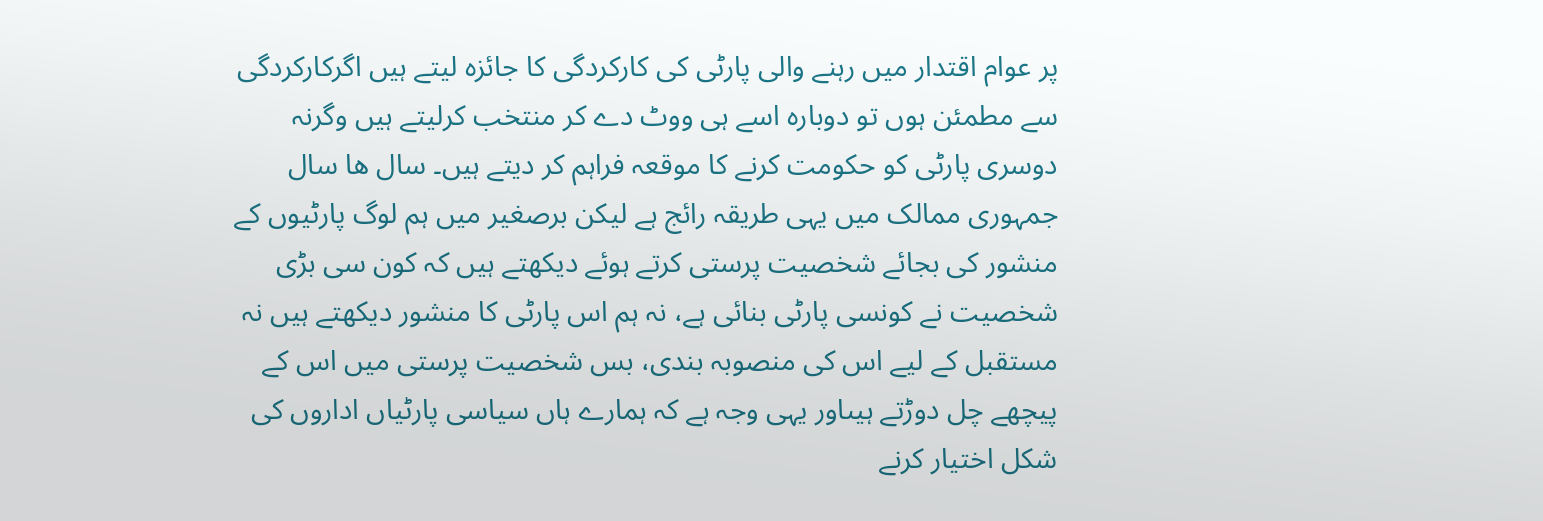پر عوام اقتدار میں رہنے والی پارٹی کی کارکردگی کا جائزہ لیتے ہیں اگرکارکردگی سے مطمئن ہوں تو دوبارہ اسے ہی ووٹ دے کر منتخب کرلیتے ہیں وگرنہ دوسری پارٹی کو حکومت کرنے کا موقعہ فراہم کر دیتے ہیں۔ سال ھا سال جمہوری ممالک میں یہی طریقہ رائج ہے لیکن برصغیر میں ہم لوگ پارٹیوں کے منشور کی بجائے شخصیت پرستی کرتے ہوئے دیکھتے ہیں کہ کون سی بڑی شخصیت نے کونسی پارٹی بنائی ہے، نہ ہم اس پارٹی کا منشور دیکھتے ہیں نہ مستقبل کے لیے اس کی منصوبہ بندی، بس شخصیت پرستی میں اس کے پیچھے چل دوڑتے ہیںاور یہی وجہ ہے کہ ہمارے ہاں سیاسی پارٹیاں اداروں کی شکل اختیار کرنے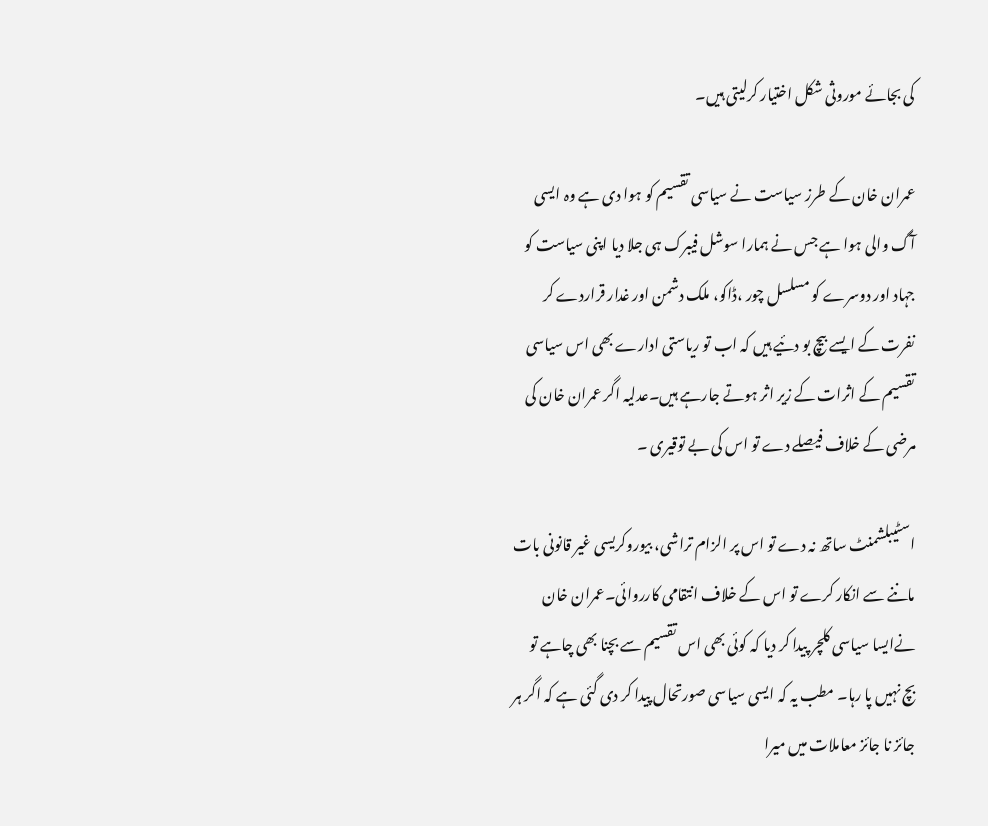کی بجائے موروثی شکل اختیار کرلیتی ہیں۔

عمران خان کے طرز سیاست نے سیاسی تقسیم کو ہوا دی ہے وہ ایسی آگ والی ہوا ہے جس نے ہمارا سوشل فیبرک ہی جلا دیا اپنی سیاست کو جہاد اور دوسرے کو مسلسل چور ،ڈاکو، ملک دشمن اور غدار قراردے کر نفرت کے ایسے بیچ بو دئیے ہیں کہ اب تو ریاستی ادارے بھی اس سیاسی تقسیم کے اثرات کے زیر اثر ہوتے جارہے ہیں۔عدلیہ اگر عمران خان کی مرضی کے خلاف فیصلے دے تو اس کی بے توقیری ۔

اسٹیبلشمنٹ ساتھ نہ دے تو اس پر الزام تراشی، بیوروکریسی غیر قانونی بات ماننے سے انکار کرے تو اس کے خلاف انتقامی کارروائی۔عمران خان نےایسا سیاسی کلچر پیدا کر دیا کہ کوئی بھی اس تقسیم سے بچنا بھی چاہے تو بچ نہیں پا رہا۔ مطب یہ کہ ایسی سیاسی صورتحال پیدا کر دی گئی ہے کہ اگر ہر جائز نا جائز معاملات میں میرا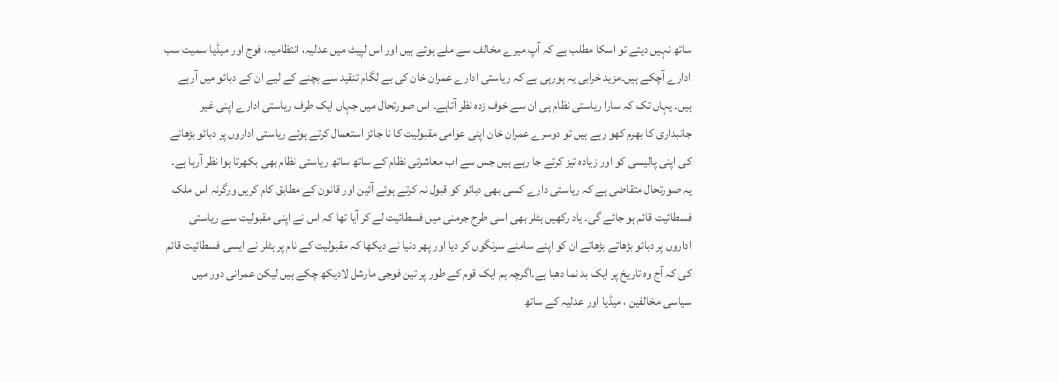ساتھ نہیں دیتے تو اسکا مطلب ہے کہ آپ میرے مخالف سے ملے ہوئے ہیں اور اس لپیٹ میں عدلیہ، انتظامیہ، فوج اور میڈیا سمیت سب ادارے آچکے ہیں۔مزید خرابی یہ ہورہی ہے کہ ریاستی ادارے عمران خان کی بے لگام تنقید سے بچنے کے لیے ان کے دبائو میں آرہے ہیں۔ یہاں تک کہ سارا ریاستی نظام ہی ان سے خوف زدہ نظر آتاہے۔ اس صورتحال میں جہاں ایک طرف ریاستی ادارے اپنی غیر جانبداری کا بھرم کھو رہے ہیں تو دوسرے عمران خان اپنی عوامی مقبولیت کا نا جائز استعمال کرتے ہوئے ریاستی اداروں پر دبائو بڑھانے کی اپنی پالیسی کو اور زیادہ تیز کرتے جا رہے ہیں جس سے اب معاشرتی نظام کے ساتھ ساتھ ریاستی نظام بھی بکھرتا ہوا نظر آرہا ہے۔ یہ صورتحال متقاضی ہے کہ ریاستی دارے کسی بھی دبائو کو قبول نہ کرتے ہوئے آئین اور قانون کے مطابق کام کریں ورگرنہ اس ملک فسطائیت قائم ہو جائے گی۔ یاد رکھیں ہٹلر بھی اسی طرح جرمنی میں فسطائیت لے کر آیا تھا کہ اس نے اپنی مقبولیت سے ریاستی اداروں پر دبائو بڑھاتے بڑھاتے ان کو اپنے سامنے سرنگوں کر دیا اور پھر دنیا نے دیکھا کہ مقبولیت کے نام پر ہٹلر نے ایسی فسطائیت قائم کی کہ آج وہ تاریخ پر ایک بد نما دھبا ہے۔اگرچہ ہم ایک قوم کے طور پر تین فوجی مارشل لادیکھ چکے ہیں لیکن عمرانی دور میں سیاسی مخالفین ، میڈیا اور عدلیہ کے ساتھ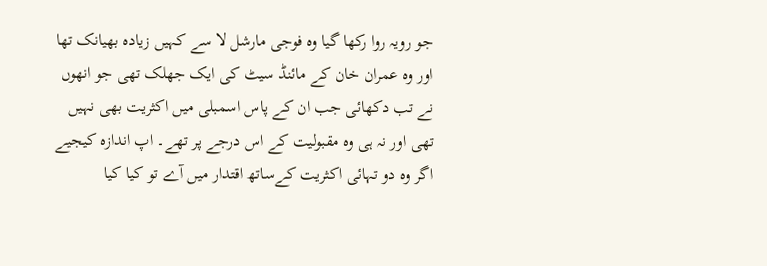جو رویہ روا رکھا گیا وہ فوجی مارشل لا سے کہیں زیادہ بھیانک تھا اور وہ عمران خان کے مائنڈ سیٹ کی ایک جھلک تھی جو انھوں نے تب دکھائی جب ان کے پاس اسمبلی میں اکثریت بھی نہیں تھی اور نہ ہی وہ مقبولیت کے اس درجے پر تھے۔ اپ اندازہ کیجیے اگر وہ دو تہائی اکثریت کےساتھ اقتدار میں آے تو کیا کیا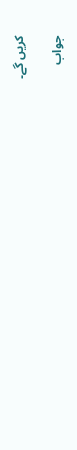کریں گے۔

جواب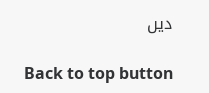دیں

Back to top button